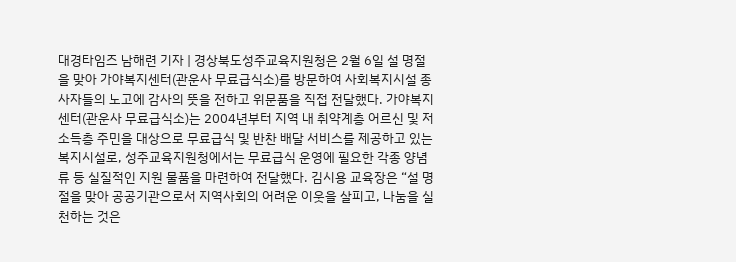대경타임즈 남해련 기자 | 경상북도성주교육지원청은 2월 6일 설 명절을 맞아 가야복지센터(관운사 무료급식소)를 방문하여 사회복지시설 종사자들의 노고에 감사의 뜻을 전하고 위문품을 직접 전달했다. 가야복지센터(관운사 무료급식소)는 2004년부터 지역 내 취약계층 어르신 및 저소득층 주민을 대상으로 무료급식 및 반찬 배달 서비스를 제공하고 있는 복지시설로, 성주교육지원청에서는 무료급식 운영에 필요한 각종 양념류 등 실질적인 지원 물품을 마련하여 전달했다. 김시용 교육장은 “설 명절을 맞아 공공기관으로서 지역사회의 어려운 이웃을 살피고, 나눔을 실천하는 것은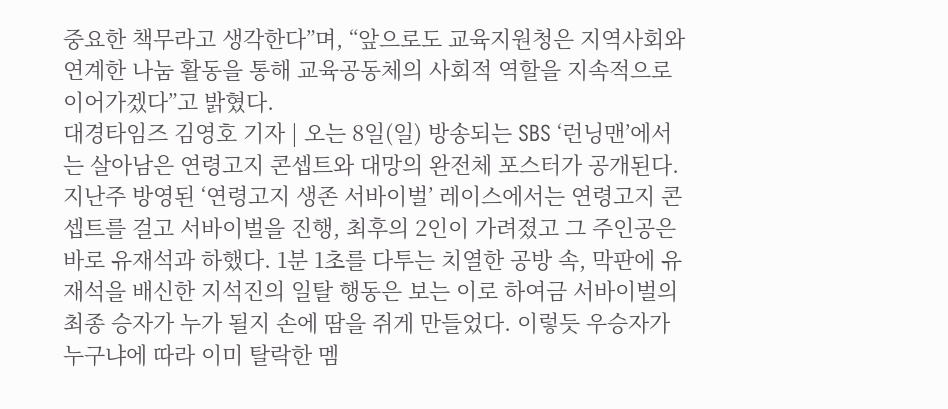중요한 책무라고 생각한다”며, “앞으로도 교육지원청은 지역사회와 연계한 나눔 활동을 통해 교육공동체의 사회적 역할을 지속적으로 이어가겠다”고 밝혔다.
대경타임즈 김영호 기자 | 오는 8일(일) 방송되는 SBS ‘런닝맨’에서는 살아남은 연령고지 콘셉트와 대망의 완전체 포스터가 공개된다. 지난주 방영된 ‘연령고지 생존 서바이벌’ 레이스에서는 연령고지 콘셉트를 걸고 서바이벌을 진행, 최후의 2인이 가려졌고 그 주인공은 바로 유재석과 하했다. 1분 1초를 다투는 치열한 공방 속, 막판에 유재석을 배신한 지석진의 일탈 행동은 보는 이로 하여금 서바이벌의 최종 승자가 누가 될지 손에 땀을 쥐게 만들었다. 이렇듯 우승자가 누구냐에 따라 이미 탈락한 멤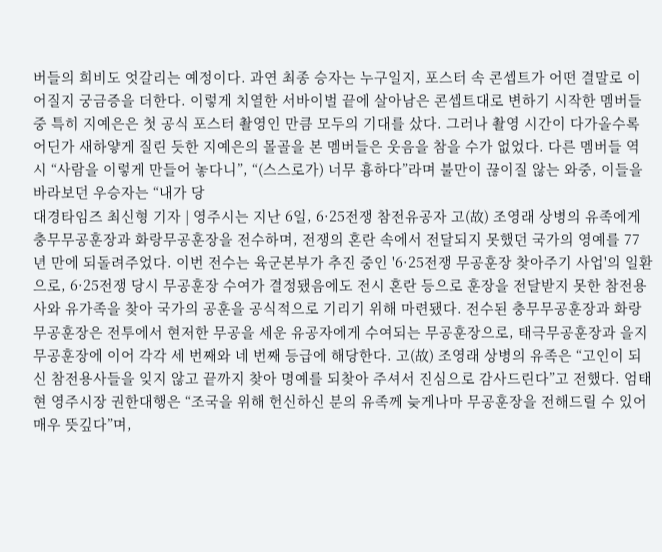버들의 희비도 엇갈리는 예정이다. 과연 최종 승자는 누구일지, 포스터 속 콘셉트가 어떤 결말로 이어질지 궁금증을 더한다. 이렇게 치열한 서바이벌 끝에 살아남은 콘셉트대로 변하기 시작한 멤버들 중 특히 지예은은 첫 공식 포스터 촬영인 만큼 모두의 기대를 샀다. 그러나 촬영 시간이 다가올수록 어딘가 새하얗게 질린 듯한 지예은의 몰골을 본 멤버들은 웃음을 참을 수가 없었다. 다른 멤버들 역시 “사람을 이렇게 만들어 놓다니”, “(스스로가) 너무 흉하다”라며 불만이 끊이질 않는 와중, 이들을 바라보던 우승자는 “내가 당
대경타임즈 최신형 기자 | 영주시는 지난 6일, 6·25전쟁 참전유공자 고(故) 조영래 상병의 유족에게 충무무공훈장과 화랑무공훈장을 전수하며, 전쟁의 혼란 속에서 전달되지 못했던 국가의 영예를 77년 만에 되돌려주었다. 이번 전수는 육군본부가 추진 중인 '6·25전쟁 무공훈장 찾아주기 사업'의 일환으로, 6·25전쟁 당시 무공훈장 수여가 결정됐음에도 전시 혼란 등으로 훈장을 전달받지 못한 참전용사와 유가족을 찾아 국가의 공훈을 공식적으로 기리기 위해 마련됐다. 전수된 충무무공훈장과 화랑무공훈장은 전투에서 현저한 무공을 세운 유공자에게 수여되는 무공훈장으로, 태극무공훈장과 을지무공훈장에 이어 각각 세 번째와 네 번째 등급에 해당한다. 고(故) 조영래 상병의 유족은 “고인이 되신 참전용사들을 잊지 않고 끝까지 찾아 명예를 되찾아 주셔서 진심으로 감사드린다”고 전했다. 엄태현 영주시장 권한대행은 “조국을 위해 헌신하신 분의 유족께 늦게나마 무공훈장을 전해드릴 수 있어 매우 뜻깊다”며,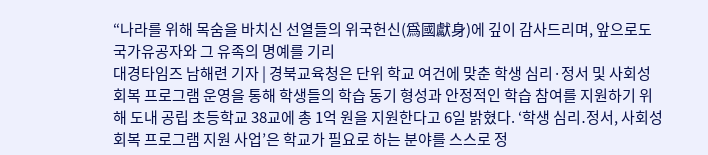“나라를 위해 목숨을 바치신 선열들의 위국헌신(爲國獻身)에 깊이 감사드리며, 앞으로도 국가유공자와 그 유족의 명예를 기리
대경타임즈 남해련 기자 | 경북교육청은 단위 학교 여건에 맞춘 학생 심리·정서 및 사회성 회복 프로그램 운영을 통해 학생들의 학습 동기 형성과 안정적인 학습 참여를 지원하기 위해 도내 공립 초등학교 38교에 총 1억 원을 지원한다고 6일 밝혔다. ‘학생 심리․정서, 사회성 회복 프로그램 지원 사업’은 학교가 필요로 하는 분야를 스스로 정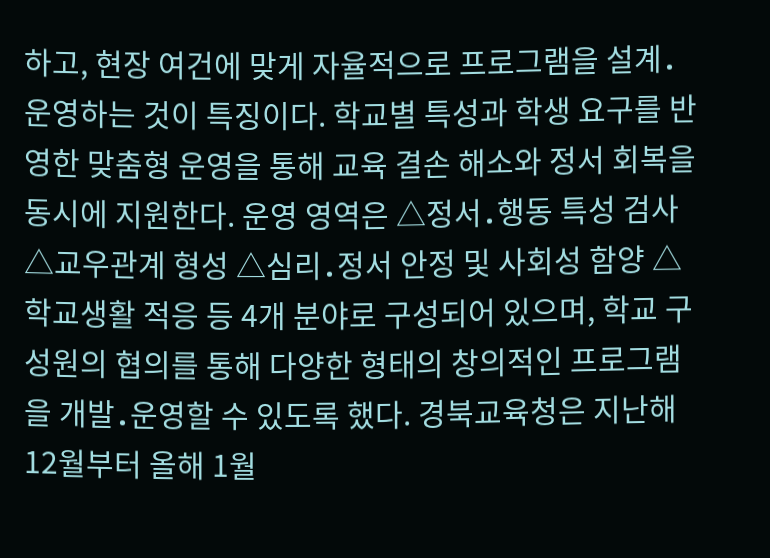하고, 현장 여건에 맞게 자율적으로 프로그램을 설계․운영하는 것이 특징이다. 학교별 특성과 학생 요구를 반영한 맞춤형 운영을 통해 교육 결손 해소와 정서 회복을 동시에 지원한다. 운영 영역은 △정서․행동 특성 검사 △교우관계 형성 △심리․정서 안정 및 사회성 함양 △학교생활 적응 등 4개 분야로 구성되어 있으며, 학교 구성원의 협의를 통해 다양한 형태의 창의적인 프로그램을 개발․운영할 수 있도록 했다. 경북교육청은 지난해 12월부터 올해 1월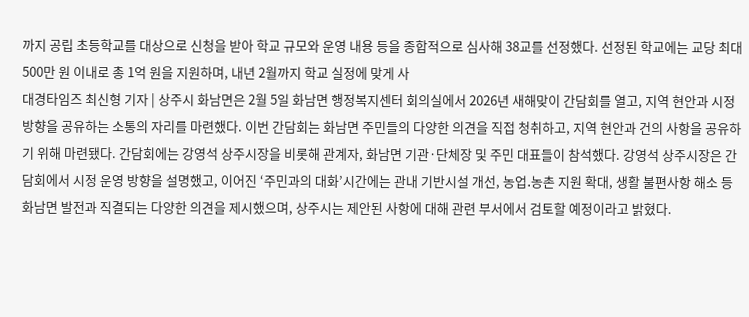까지 공립 초등학교를 대상으로 신청을 받아 학교 규모와 운영 내용 등을 종합적으로 심사해 38교를 선정했다. 선정된 학교에는 교당 최대 500만 원 이내로 총 1억 원을 지원하며, 내년 2월까지 학교 실정에 맞게 사
대경타임즈 최신형 기자 | 상주시 화남면은 2월 5일 화남면 행정복지센터 회의실에서 2026년 새해맞이 간담회를 열고, 지역 현안과 시정 방향을 공유하는 소통의 자리를 마련했다. 이번 간담회는 화남면 주민들의 다양한 의견을 직접 청취하고, 지역 현안과 건의 사항을 공유하기 위해 마련됐다. 간담회에는 강영석 상주시장을 비롯해 관계자, 화남면 기관·단체장 및 주민 대표들이 참석했다. 강영석 상주시장은 간담회에서 시정 운영 방향을 설명했고, 이어진 ‘주민과의 대화’시간에는 관내 기반시설 개선, 농업․농촌 지원 확대, 생활 불편사항 해소 등 화남면 발전과 직결되는 다양한 의견을 제시했으며, 상주시는 제안된 사항에 대해 관련 부서에서 검토할 예정이라고 밝혔다.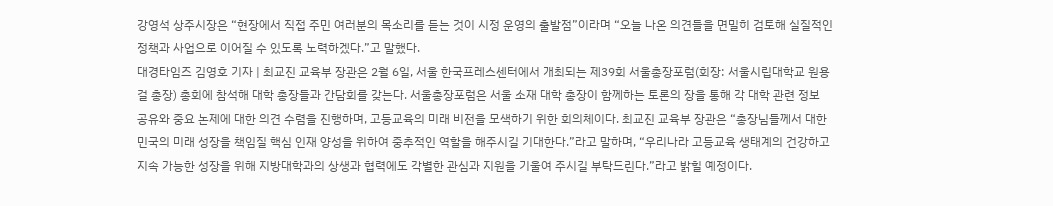강영석 상주시장은 “현장에서 직접 주민 여러분의 목소리를 듣는 것이 시정 운영의 출발점”이라며 “오늘 나온 의견들을 면밀히 검토해 실질적인 정책과 사업으로 이어질 수 있도록 노력하겠다.”고 말했다.
대경타임즈 김영호 기자 | 최교진 교육부 장관은 2월 6일, 서울 한국프레스센터에서 개최되는 제39회 서울총장포럼(회장: 서울시립대학교 원용걸 총장) 총회에 참석해 대학 총장들과 간담회를 갖는다. 서울총장포럼은 서울 소재 대학 총장이 함께하는 토론의 장을 통해 각 대학 관련 정보 공유와 중요 논제에 대한 의견 수렴을 진행하며, 고등교육의 미래 비전을 모색하기 위한 회의체이다. 최교진 교육부 장관은 “총장님들께서 대한민국의 미래 성장을 책임질 핵심 인재 양성을 위하여 중추적인 역할을 해주시길 기대한다.”라고 말하며, “우리나라 고등교육 생태계의 건강하고 지속 가능한 성장을 위해 지방대학과의 상생과 협력에도 각별한 관심과 지원을 기울여 주시길 부탁드린다.”라고 밝힐 예정이다.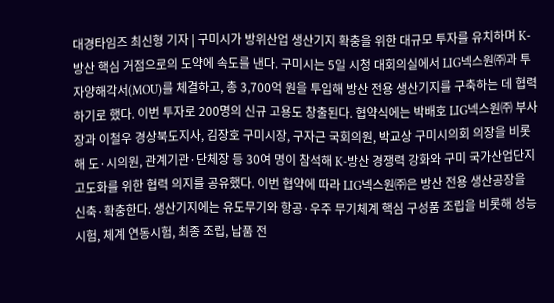대경타임즈 최신형 기자 | 구미시가 방위산업 생산기지 확충을 위한 대규모 투자를 유치하며 K-방산 핵심 거점으로의 도약에 속도를 낸다. 구미시는 5일 시청 대회의실에서 LIG넥스원㈜과 투자양해각서(MOU)를 체결하고, 총 3,700억 원을 투입해 방산 전용 생산기지를 구축하는 데 협력하기로 했다. 이번 투자로 200명의 신규 고용도 창출된다. 협약식에는 박배호 LIG넥스원㈜ 부사장과 이철우 경상북도지사, 김장호 구미시장, 구자근 국회의원, 박교상 구미시의회 의장을 비롯해 도·시의원, 관계기관·단체장 등 30여 명이 참석해 K-방산 경쟁력 강화와 구미 국가산업단지 고도화를 위한 협력 의지를 공유했다. 이번 협약에 따라 LIG넥스원㈜은 방산 전용 생산공장을 신축·확충한다. 생산기지에는 유도무기와 항공·우주 무기체계 핵심 구성품 조립을 비롯해 성능시험, 체계 연동시험, 최종 조립, 납품 전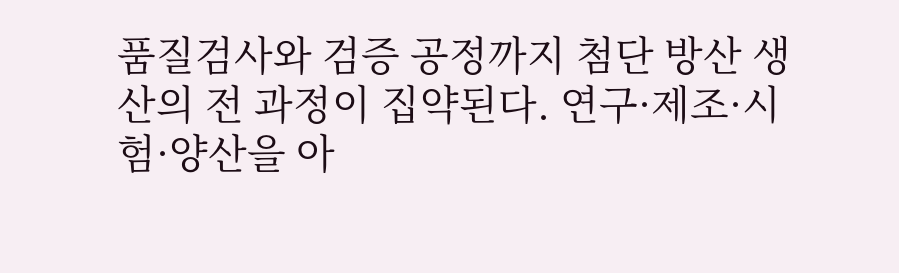품질검사와 검증 공정까지 첨단 방산 생산의 전 과정이 집약된다. 연구·제조·시험·양산을 아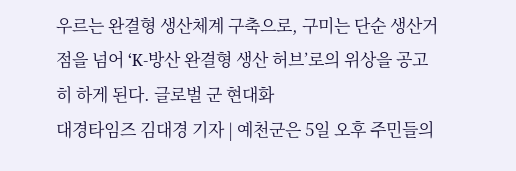우르는 완결형 생산체계 구축으로, 구미는 단순 생산거점을 넘어 ‘K-방산 완결형 생산 허브’로의 위상을 공고히 하게 된다. 글로벌 군 현대화
대경타임즈 김대경 기자 | 예천군은 5일 오후 주민들의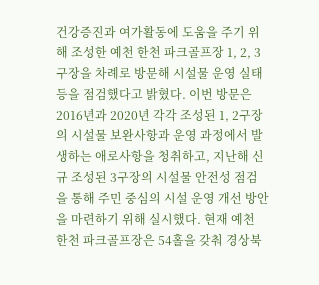건강증진과 여가활동에 도움을 주기 위해 조성한 예천 한천 파크골프장 1, 2, 3구장을 차례로 방문해 시설물 운영 실태 등을 점검했다고 밝혔다. 이번 방문은 2016년과 2020년 각각 조성된 1, 2구장의 시설물 보완사항과 운영 과정에서 발생하는 애로사항을 청취하고, 지난해 신규 조성된 3구장의 시설물 안전성 점검을 통해 주민 중심의 시설 운영 개선 방안을 마련하기 위해 실시했다. 현재 예천 한천 파크골프장은 54홀을 갖춰 경상북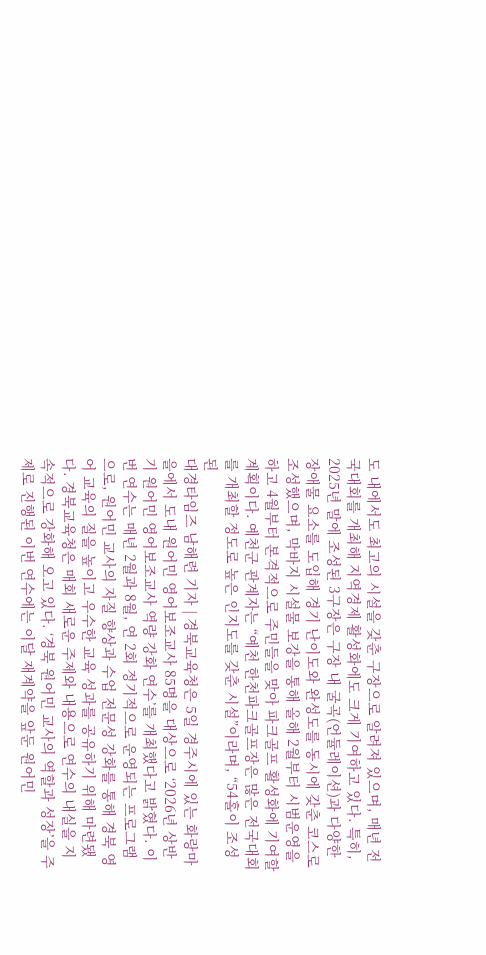도 내에서도 최고의 시설을 갖춘 구장으로 알려져 있으며, 매년 전국대회를 개최해 지역경제 활성화에도 크게 기여하고 있다. 특히, 2025년 말에 조성된 3구장은 구장 내 굴곡(언듈레이션)과 다양한 장애물 요소를 도입해 경기 난이도와 완성도를 동시에 갖춘 코스로 조성했으며, 막바지 시설물 보강을 통해 올해 2월부터 시범운영을 하고 4월부터 본격적으로 주민들을 맞아 파크골프 활성화에 기여할 계획이다. 예천군 관계자는 “예천 한천파크골프장은 많은 전국대회를 개최할 정도로 높은 인지도를 갖춘 시설”이라며, “54홀이 조성된
대경타임즈 남해련 기자 | 경북교육청은 5일 경주시에 있는 화랑마을에서 도내 원어민 영어보조교사 85명을 대상으로 ‘2026년 상반기 원어민 영어보조교사 역량 강화 연수’를 개최했다고 밝혔다. 이번 연수는 매년 2월과 8월, 연 2회 정기적으로 운영되는 프로그램으로, 원어민 교사의 자질 향상과 수업 전문성 강화를 통해 경북 영어 교육의 질을 높이고 우수한 교육 성과를 공유하기 위해 마련됐다. 경북교육청은 매회 새로운 주제와 내용으로 연수의 내실을 지속적으로 강화해 오고 있다. ‘경북 원어민 교사의 역할과 성장’을 주제로 진행된 이번 연수에는 이달 재계약을 앞둔 원어민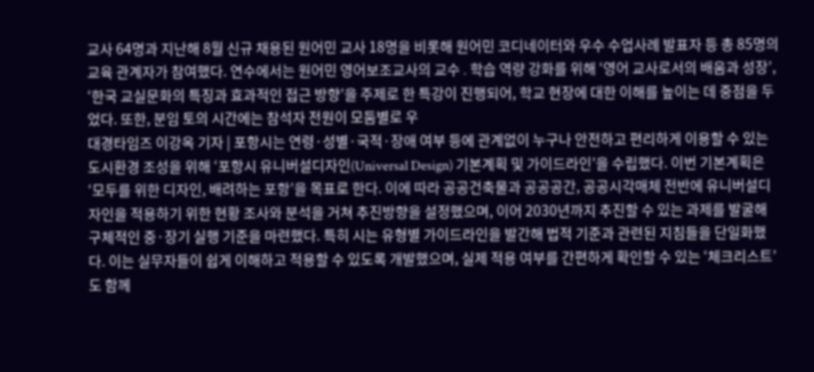교사 64명과 지난해 8월 신규 채용된 원어민 교사 18명을 비롯해 원어민 코디네이터와 우수 수업사례 발표자 등 총 85명의 교육 관계자가 참여했다. 연수에서는 원어민 영어보조교사의 교수․학습 역량 강화를 위해 ‘영어 교사로서의 배움과 성장’, ‘한국 교실문화의 특징과 효과적인 접근 방향’을 주제로 한 특강이 진행되어, 학교 현장에 대한 이해를 높이는 데 중점을 두었다. 또한, 분임 토의 시간에는 참석자 전원이 모둠별로 우
대경타임즈 이강옥 기자 | 포항시는 연령·성별·국적·장애 여부 등에 관계없이 누구나 안전하고 편리하게 이용할 수 있는 도시환경 조성을 위해 ‘포항시 유니버설디자인(Universal Design) 기본계획 및 가이드라인’을 수립했다. 이번 기본계획은 ‘모두를 위한 디자인, 배려하는 포항’을 목표로 한다. 이에 따라 공공건축물과 공공공간, 공공시각매체 전반에 유니버설디자인을 적용하기 위한 현황 조사와 분석을 거쳐 추진방향을 설정했으며, 이어 2030년까지 추진할 수 있는 과제를 발굴해 구체적인 중·장기 실행 기준을 마련했다. 특히 시는 유형별 가이드라인을 발간해 법적 기준과 관련된 지침들을 단일화했다. 이는 실무자들이 쉽게 이해하고 적용할 수 있도록 개발했으며, 실제 적용 여부를 간편하게 확인할 수 있는 ‘체크리스트’도 함께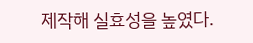제작해 실효성을 높였다.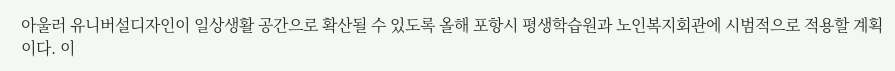아울러 유니버설디자인이 일상생활 공간으로 확산될 수 있도록 올해 포항시 평생학습원과 노인복지회관에 시범적으로 적용할 계획이다. 이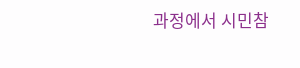과정에서 시민참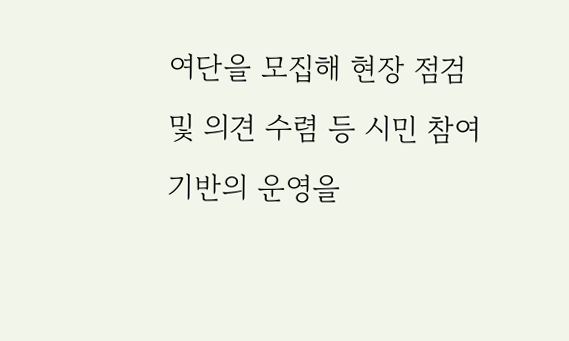여단을 모집해 현장 점검 및 의견 수렴 등 시민 참여 기반의 운영을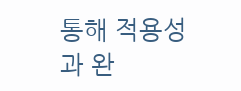통해 적용성과 완